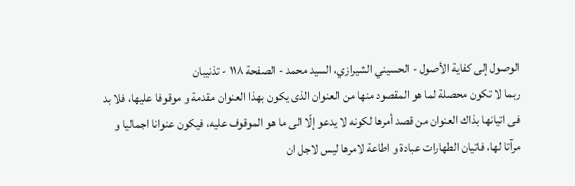الوصول إلى كفاية الأصول - الحسيني الشيرازي، السيد محمد - الصفحة ١١٨ - تذنيبان
ربما لا تكون محصلة لما هو المقصود منها من العنوان الذى يكون بهذا العنوان مقدمة و موقوفا عليها، فلا بد فى اتيانها بذاك العنوان من قصد أمرها لكونه لا يدعو إلّا الى ما هو الموقوف عليه، فيكون عنوانا اجماليا و مرآتا لها، فاتيان الطهارات عبادة و اطاعة لامرها ليس لاجل ان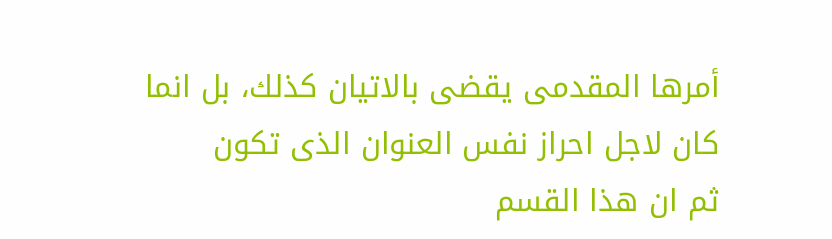أمرها المقدمى يقضى بالاتيان كذلك، بل انما كان لاجل احراز نفس العنوان الذى تكون
ثم ان هذا القسم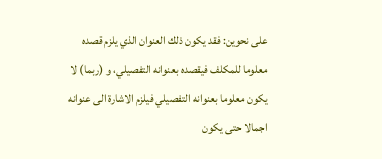على نحوين: فقد يكون ذلك العنوان الذي يلزم قصده معلوما للمكلف فيقصده بعنوانه التفصيلي، و (ربما) لا يكون معلوما بعنوانه التفصيلي فيلزم الاشارة الى عنوانه اجمالا حتى يكون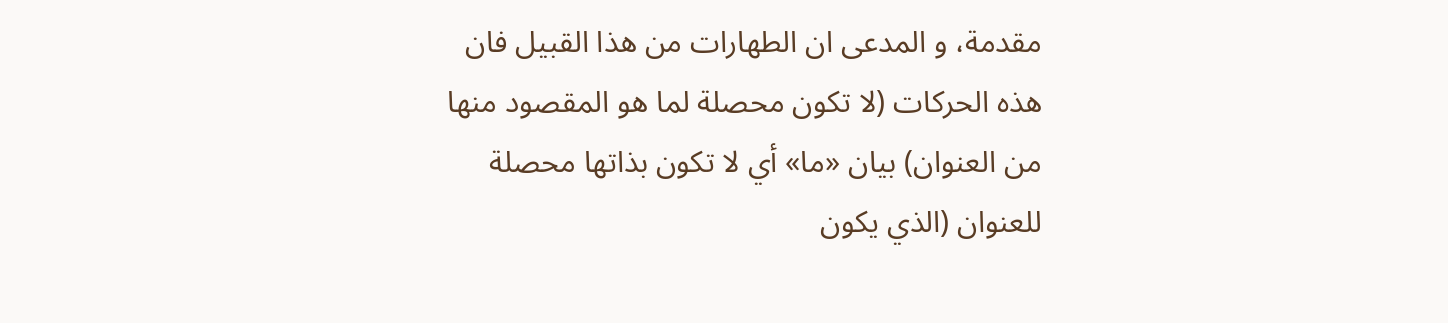مقدمة، و المدعى ان الطهارات من هذا القبيل فان هذه الحركات (لا تكون محصلة لما هو المقصود منها من العنوان) بيان «ما» أي لا تكون بذاتها محصلة للعنوان (الذي يكون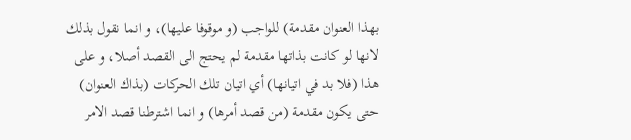بهذا العنوان مقدمة) للواجب (و موقوفا عليها)، و انما نقول بذلك لانها لو كانت بذاتها مقدمة لم يحتج الى القصد أصلا، و على هذا (فلا بد في اتيانها) أي اتيان تلك الحركات (بذاك العنوان) حتى يكون مقدمة (من قصد أمرها) و انما اشترطنا قصد الامر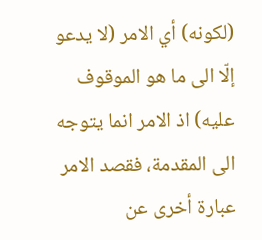(لكونه) أي الامر (لا يدعو إلّا الى ما هو الموقوف عليه) اذ الامر انما يتوجه الى المقدمة، فقصد الامر عبارة أخرى عن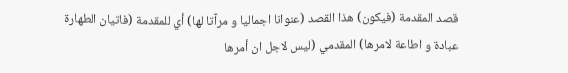قصد المقدمة (فيكون) هذا القصد (عنوانا اجماليا و مرآتا لها) أي للمقدمة (فاتيان الطهارة عبادة و اطاعة لامرها) المقدمي (ليس لاجل ان أمرها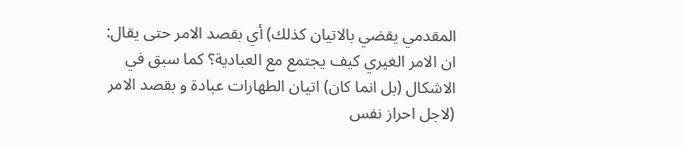المقدمي يقضي بالاتيان كذلك) أي بقصد الامر حتى يقال: ان الامر الغيري كيف يجتمع مع العبادية؟ كما سبق في الاشكال (بل انما كان) اتيان الطهارات عبادة و بقصد الامر (لاجل احراز نفس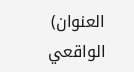العنوان) الواقعي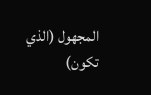المجهول (الذي تكون)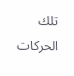تلك الحركات